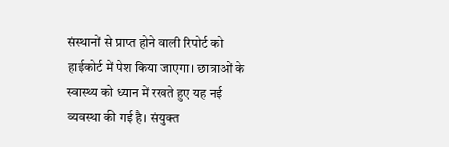संस्थानों से प्राप्त होने वाली रिपोर्ट को हाईकोर्ट में पेश किया जाएगा। छात्राओं के स्वास्थ्य को ध्यान में रखते हुए यह नई व्यवस्था की गई है। संयुक्त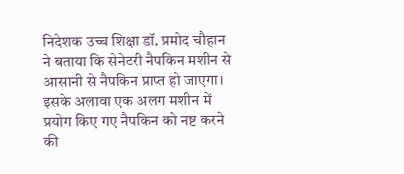निदेशक उच्च शिक्षा डॉ. प्रमोद चौहान ने बताया कि सेनेटरी नैपकिन मशीन से आसानी से नैपकिन प्राप्त हो जाएगा।
इसके अलावा एक अलग मशीन में प्रयोग किए गए नैपकिन को नष्ट करने की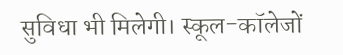सुविधा भी मिलेगी। स्कूल-कॉलेजों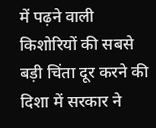में पढ़ने वाली किशोरियों की सबसे बड़ी चिंता दूर करने की दिशा में सरकार ने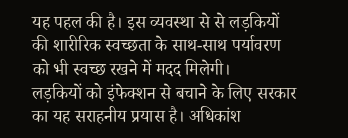यह पहल की है। इस व्यवस्था से से लड़कियों की शारीरिक स्वच्छता के साथ-साथ पर्यावरण को भी स्वच्छ रखने में मदद मिलेगी।
लड़कियों को इंफेक्शन से बचाने के लिए सरकार का यह सराहनीय प्रयास है। अधिकांश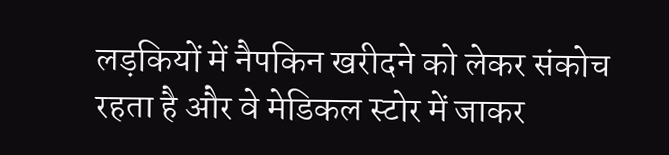लड़कियों में नैपकिन खरीदने को लेकर संकोच रहता है और वे मेडिकल स्टोर में जाकर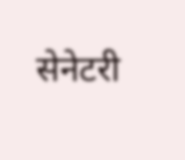सेनेटरी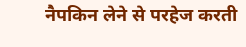नैपकिन लेने से परहेज करती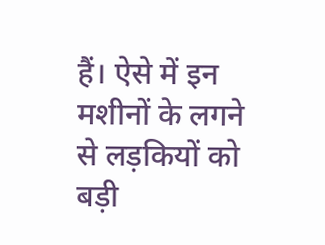हैं। ऐसे में इन मशीनों के लगने से लड़कियों को बड़ी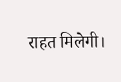राहत मिलेगी।